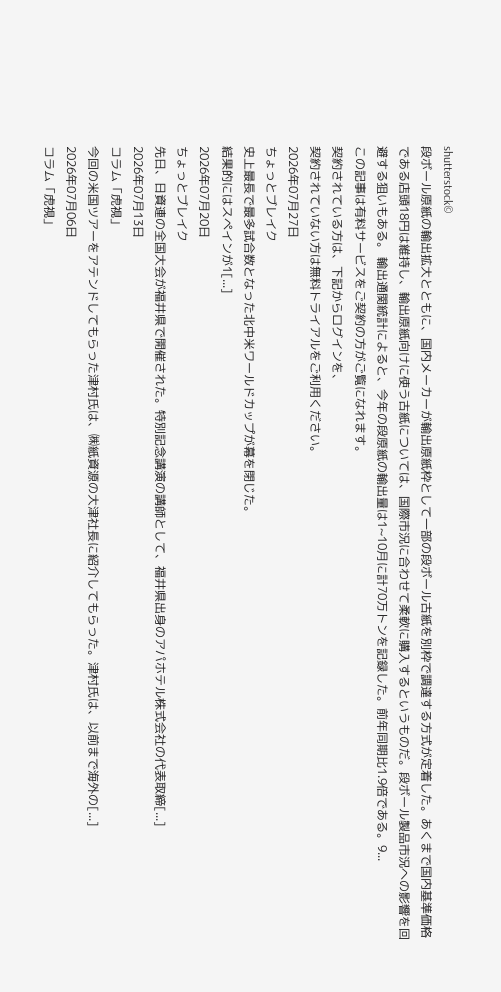shutterstock©
段ボール原紙の輸出拡大とともに、国内メーカーが輸出原紙枠として一部の段ボール古紙を別枠で調達する方式が定着した。あくまで国内基準価格である店頭18円は維持し、輸出原紙向けに使う古紙については、国際市況に合わせて柔軟に購入するというものだ。段ボール製品市況への影響を回避する狙いもある。 輸出通関統計によると、今年の段原紙の輸出量は1~10月に計70万トンを記録した。前年同期比1.9倍である。9...
この記事は有料サービスをご契約の方がご覧になれます。
契約されている方は、下記からログインを、
契約されていない方は無料トライアルをご利用ください。
2026年07月27日
ちょっとブレイク
史上最長で最多試合数となった北中米ワールドカップが幕を閉じた。
結果的にはスペインが1[...]
2026年07月20日
ちょっとブレイク
先日、日資連の全国大会が福井県で開催された。特別記念講演の講師として、福井県出身のアパホテル株式会社の代表取締[...]
2026年07月13日
コラム「虎視」
今回の米国ツアーをアテンドしてもらった津村氏は、㈱紙資源の大津社長に紹介してもらった。津村氏は、以前まで海外の[...]
2026年07月06日
コラム「虎視」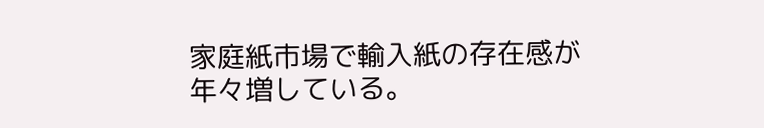家庭紙市場で輸入紙の存在感が年々増している。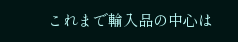これまで輸入品の中心は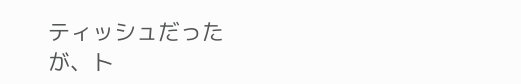ティッシュだったが、ト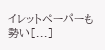イレットペーパーも勢い[...]